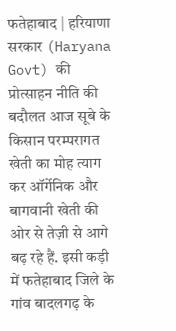फतेहाबाद | हरियाणा सरकार (Haryana Govt) की प्रोत्साहन नीति की बदौलत आज सूबे के किसान परम्परागत खेती का मोह त्याग कर ऑर्गेनिक और बागवानी खेती की ओर से तेज़ी से आगे बढ़ रहे हैं. इसी कड़ी में फतेहाबाद जिले के गांव बादलगढ़ के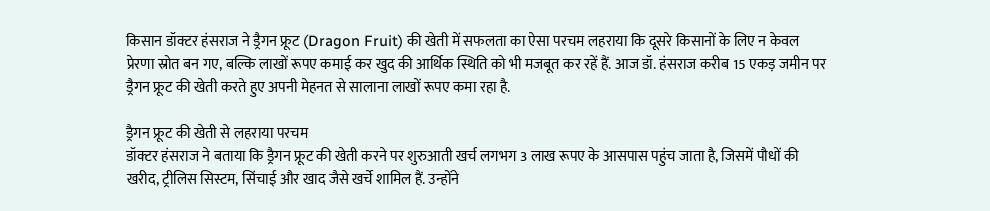किसान डॉक्टर हंसराज ने ड्रैगन फ्रूट (Dragon Fruit) की खेती में सफलता का ऐसा परचम लहराया कि दूसरे किसानों के लिए न केवल प्रेरणा स्रोत बन गए, बल्कि लाखों रूपए कमाई कर खुद की आर्थिक स्थिति को भी मजबूत कर रहें हैं. आज डॉ. हंसराज करीब 15 एकड़ जमीन पर ड्रैगन फ्रूट की खेती करते हुए अपनी मेहनत से सालाना लाखों रूपए कमा रहा है.

ड्रैगन फ्रूट की खेती से लहराया परचम
डॉक्टर हंसराज ने बताया कि ड्रैगन फ्रूट की खेती करने पर शुरुआती खर्च लगभग 3 लाख रूपए के आसपास पहुंच जाता है, जिसमें पौधों की खरीद, ट्रीलिस सिस्टम, सिंचाई और खाद जैसे खर्चे शामिल हैं. उन्होंने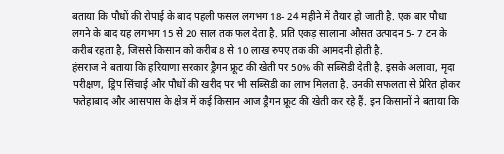बताया कि पौधों की रोपाई के बाद पहली फसल लगभग 18- 24 महीने में तैयार हो जाती है. एक बार पौधा लगने के बाद यह लगभग 15 से 20 साल तक फल देता है. प्रति एकड़ सालाना औसत उत्पादन 5- 7 टन के करीब रहता है, जिससे किसान को करीब 8 से 10 लाख रुपए तक की आमदनी होती है.
हंसराज ने बताया कि हरियाणा सरकार ड्रैगन फ्रूट की खेती पर 50% की सब्सिडी देती है. इसके अलावा, मृदा परीक्षण, ड्रिप सिंचाई और पौधों की खरीद पर भी सब्सिडी का लाभ मिलता है. उनकी सफलता से प्रेरित होकर फतेहाबाद और आसपास के क्षेत्र में कई किसान आज ड्रैगन फ्रूट की खेती कर रहे हैं. इन किसानों ने बताया कि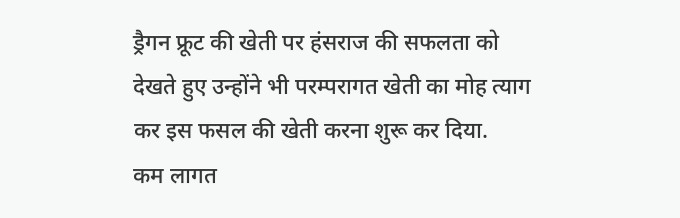ड्रैगन फ्रूट की खेती पर हंसराज की सफलता को देखते हुए उन्होंने भी परम्परागत खेती का मोह त्याग कर इस फसल की खेती करना शुरू कर दिया.
कम लागत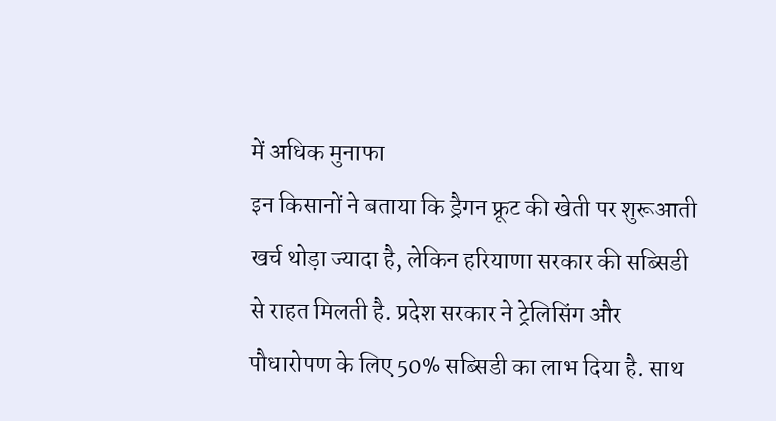में अधिक मुनाफा
इन किसानों ने बताया कि ड्रैगन फ्रूट की खेती पर शुरूआती खर्च थोड़ा ज्यादा है, लेकिन हरियाणा सरकार की सब्सिडी से राहत मिलती है. प्रदेश सरकार ने ट्रेलिसिंग और पौधारोपण के लिए 50% सब्सिडी का लाभ दिया है. साथ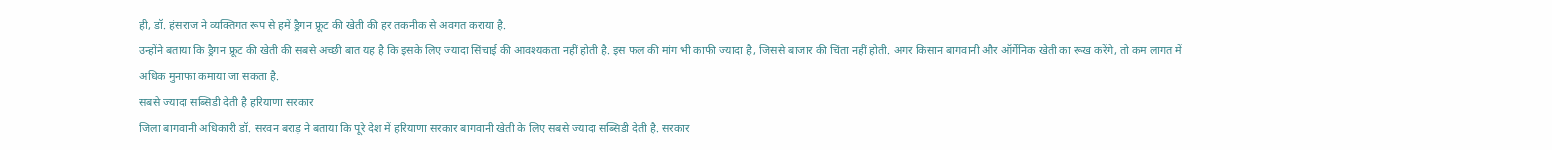ही, डॉ. हंसराज ने व्यक्तिगत रूप से हमें ड्रैगन फ्रूट की खेती की हर तकनीक से अवगत कराया है.
उन्होंने बताया कि ड्रैगन फ्रूट की खेती की सबसे अच्छी बात यह है कि इसके लिए ज्यादा सिंचाई की आवश्यकता नहीं होती है. इस फल की मांग भी काफी ज्यादा है, जिससे बाजार की चिंता नहीं होती. अगर किसान बागवानी और ऑर्गेनिक खेती का रूख करेंगे, तो कम लागत में अधिक मुनाफा कमाया जा सकता है.
सबसे ज्यादा सब्सिडी देती है हरियाणा सरकार
जिला बागवानी अधिकारी डॉ. सरवन बराड़ ने बताया कि पूरे देश में हरियाणा सरकार बागवानी खेती के लिए सबसे ज्यादा सब्सिडी देती है. सरकार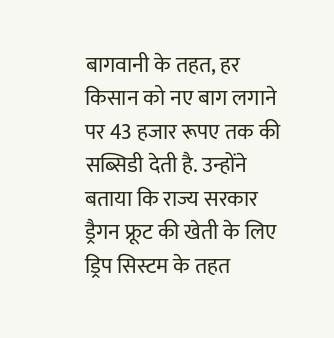बागवानी के तहत, हर किसान को नए बाग लगाने पर 43 हजार रूपए तक की सब्सिडी देती है. उन्होंने बताया कि राज्य सरकार ड्रैगन फ्रूट की खेती के लिए ड्रिप सिस्टम के तहत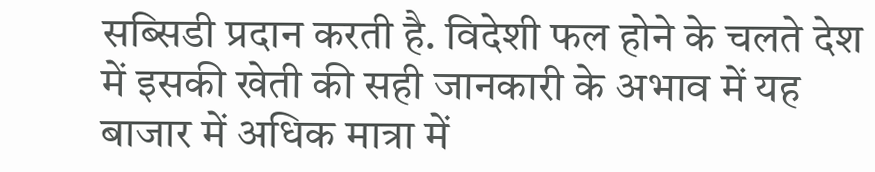सब्सिडी प्रदान करती है. विदेशी फल होने के चलते देश में इसकी खेती की सही जानकारी के अभाव में यह बाजार में अधिक मात्रा में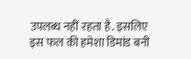उपलब्ध नहीं रहता है. इसलिए इस फल की हमेशा डिमांड बनी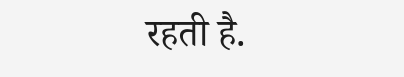रहती है.